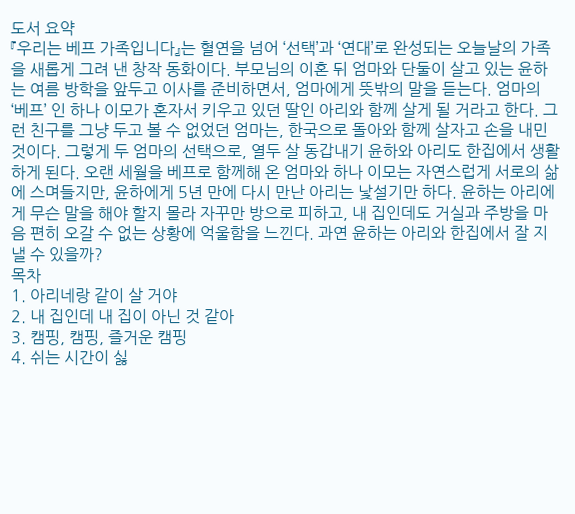도서 요약
『우리는 베프 가족입니다』는 혈연을 넘어 ‘선택’과 ‘연대’로 완성되는 오늘날의 가족을 새롭게 그려 낸 창작 동화이다. 부모님의 이혼 뒤 엄마와 단둘이 살고 있는 윤하는 여름 방학을 앞두고 이사를 준비하면서, 엄마에게 뜻밖의 말을 듣는다. 엄마의 ‘베프’ 인 하나 이모가 혼자서 키우고 있던 딸인 아리와 함께 살게 될 거라고 한다. 그런 친구를 그냥 두고 볼 수 없었던 엄마는, 한국으로 돌아와 함께 살자고 손을 내민 것이다. 그렇게 두 엄마의 선택으로, 열두 살 동갑내기 윤하와 아리도 한집에서 생활하게 된다. 오랜 세월을 베프로 함께해 온 엄마와 하나 이모는 자연스럽게 서로의 삶에 스며들지만, 윤하에게 5년 만에 다시 만난 아리는 낯설기만 하다. 윤하는 아리에게 무슨 말을 해야 할지 몰라 자꾸만 방으로 피하고, 내 집인데도 거실과 주방을 마음 편히 오갈 수 없는 상황에 억울함을 느낀다. 과연 윤하는 아리와 한집에서 잘 지낼 수 있을까?
목차
1. 아리네랑 같이 살 거야
2. 내 집인데 내 집이 아닌 것 같아
3. 캠핑, 캠핑, 즐거운 캠핑
4. 쉬는 시간이 싫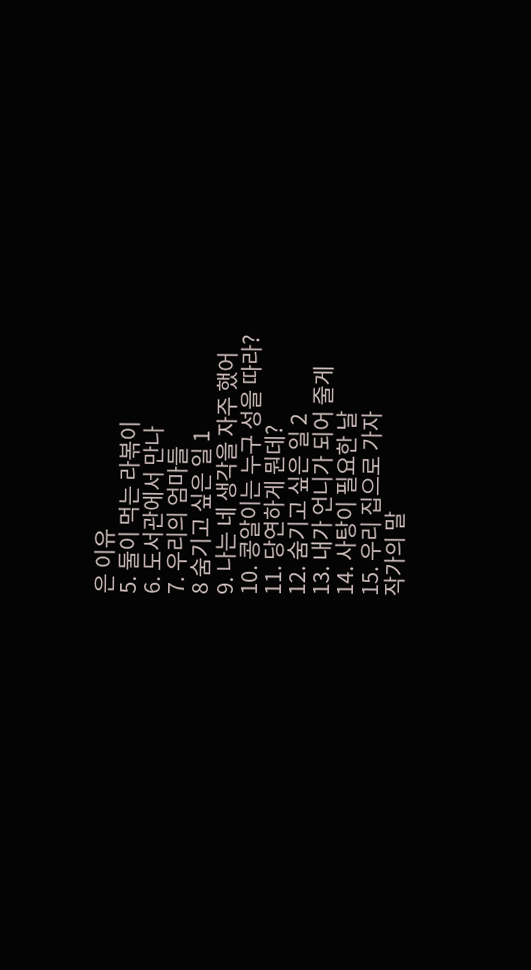은 이유
5. 둘이 먹는 라볶이
6. 도서관에서 만나
7. 우리의 엄마들
8 숨기고 싶은 일 1
9. 나는 네 생각을 자주 했어
10. 콩알이는 누구 성을 따라?
11. 당연하게 뭔데?
12. 숨기고 싶은 일 2
13. 내가 언니가 되어 줄게
14. 사탕이 필요한 날
15. 우리 집으로 가자
작가의 말